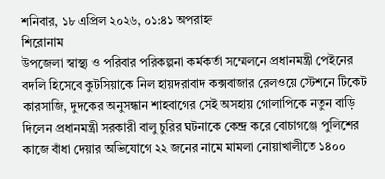শনিবার, ১৮ এপ্রিল ২০২৬, ০১:৪১ অপরাহ্ন
শিরোনাম
উপজেলা স্বাস্থ্য ও পরিবার পরিকল্পনা কর্মকর্তা সম্মেলনে প্রধানমন্ত্রী পেইনের বদলি হিসেবে কুটসিয়াকে নিল হায়দরাবাদ কক্সবাজার রেলওয়ে স্টেশনে টিকেট কারসাজি, দুদকের অনুসন্ধান শাহবাগের সেই অসহায় গোলাপিকে নতুন বাড়ি দিলেন প্রধানমন্ত্রী সরকারী বালু চুরির ঘটনাকে কেন্দ্র করে বোচাগঞ্জে পুলিশের কাজে বাঁধা দেয়ার অভিযোগে ২২ জনের নামে মামলা নোয়াখালীতে ১৪০০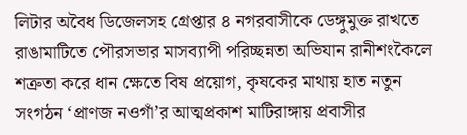লিটার অবৈধ ডিজেলসহ গ্রেপ্তার ৪ নগরবাসীকে ডেঙ্গুমুক্ত রাখতে রাঙামাটিতে পৌরসভার মাসব্যাপী পরিচ্ছন্নতা অভিযান রানীশংকৈলে শত্রুতা করে ধান ক্ষেতে বিষ প্রয়োগ, কৃষকের মাথায় হাত নতুন সংগঠন ‘প্রাণজ নওগাঁ’র আত্মপ্রকাশ মাটিরাঙ্গায় প্রবাসীর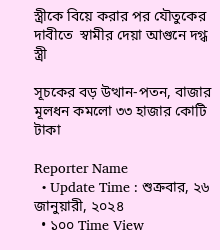স্ত্রীকে বিয়ে করার পর যৌতুকের দাবীতে  স্বামীর দেয়া আগুনে দগ্ধ স্ত্রী

সূচকের বড় উত্থান-পতন, বাজার মূলধন কমলো ৩৩ হাজার কোটি টাকা

Reporter Name
  • Update Time : শুক্রবার, ২৬ জানুয়ারী, ২০২৪
  • ১০০ Time View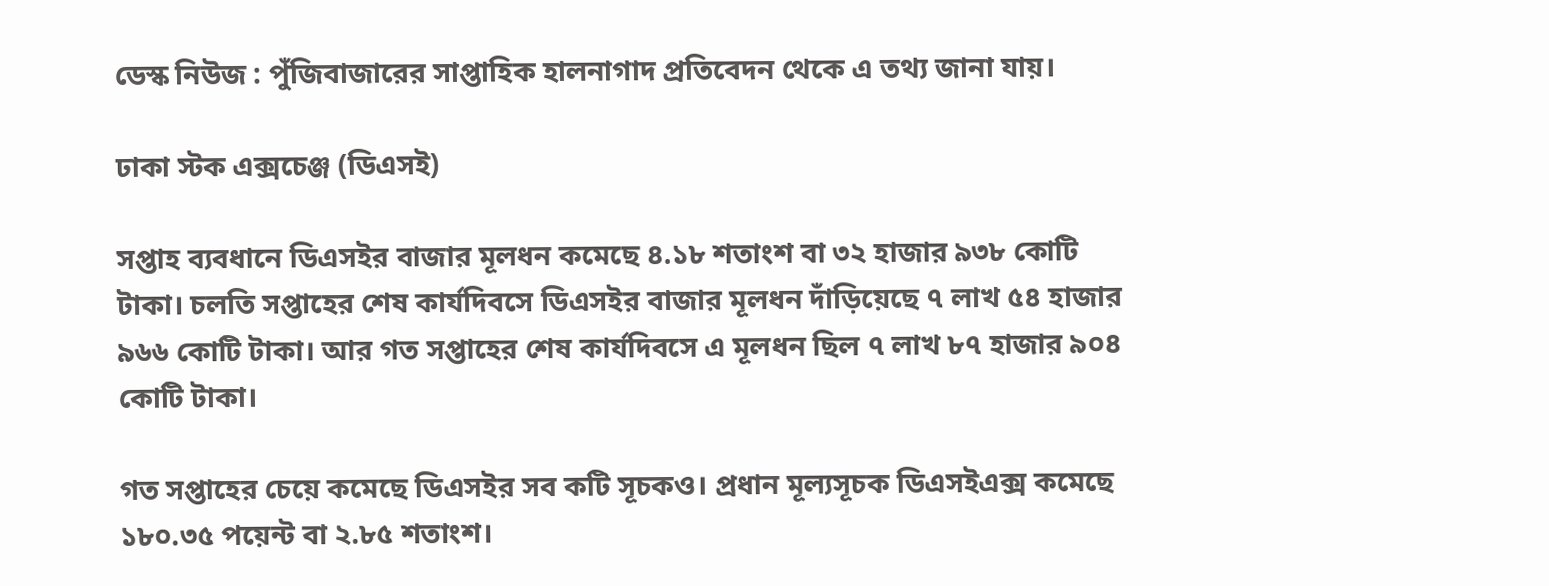ডেস্ক নিউজ : পুঁজিবাজারের সাপ্তাহিক হালনাগাদ প্রতিবেদন থেকে এ তথ্য জানা যায়।

ঢাকা স্টক এক্সচেঞ্জ (ডিএসই)

সপ্তাহ ব্যবধানে ডিএসইর বাজার মূলধন কমেছে ৪.১৮ শতাংশ বা ৩২ হাজার ৯৩৮ কোটি টাকা। চলতি সপ্তাহের শেষ কার্যদিবসে ডিএসইর বাজার মূলধন দাঁড়িয়েছে ৭ লাখ ৫৪ হাজার ৯৬৬ কোটি টাকা। আর গত সপ্তাহের শেষ কার্যদিবসে এ মূলধন ছিল ৭ লাখ ৮৭ হাজার ৯০৪ কোটি টাকা।

গত সপ্তাহের চেয়ে কমেছে ডিএসইর সব কটি সূচকও। প্রধান মূল্যসূচক ডিএসইএক্স কমেছে ১৮০.৩৫ পয়েন্ট বা ২.৮৫ শতাংশ।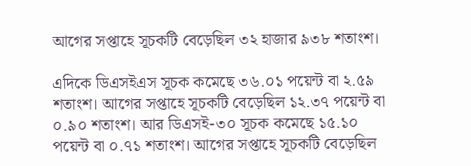আগের সপ্তাহে সূচকটি বেড়েছিল ৩২ হাজার ৯৩৮ শতাংশ।

এদিকে ডিএসইএস সূচক কমেছে ৩৬.০১ পয়েন্ট বা ২.৫৯ শতাংশ। আগের সপ্তাহে সূচকটি বেড়েছিল ১২.৩৭ পয়েন্ট বা ০.৯০ শতাংশ। আর ডিএসই-৩০ সূচক কমেছে ১৫.১০ পয়েন্ট বা ০.৭১ শতাংশ। আগের সপ্তাহে সূচকটি বেড়েছিল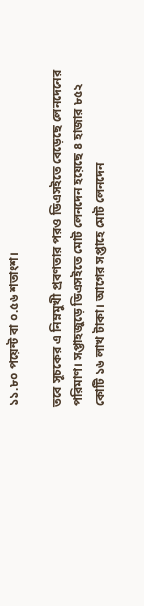১১.৮০ পয়েন্ট বা ০.৫৬ শতাংশ।

তবে সূচকের এ নিম্নমুখী প্রবণতার পরও ডিএসইতে বেড়েছে লেনদেনের পরিমাণ। সপ্তাহজুড়ে ডিএসইতে মোট লেনদেন হয়েছে ৪ হাজার ৮৫২ কোটি ১৬ লাখ টাকা। আগের সপ্তাহে মোট লেনদেন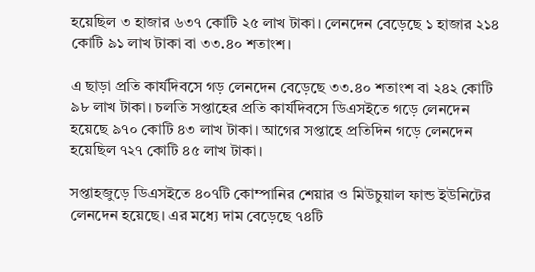হয়েছিল ৩ হাজার ৬৩৭ কোটি ২৫ লাখ টাকা। লেনদেন বেড়েছে ১ হাজার ২১৪ কোটি ৯১ লাখ টাকা বা ৩৩.৪০ শতাংশ।

এ ছাড়া প্রতি কার্যদিবসে গড় লেনদেন বেড়েছে ৩৩.৪০ শতাংশ বা ২৪২ কোটি ৯৮ লাখ টাকা। চলতি সপ্তাহের প্রতি কার্যদিবসে ডিএসইতে গড়ে লেনদেন হয়েছে ৯৭০ কোটি ৪৩ লাখ টাকা। আগের সপ্তাহে প্রতিদিন গড়ে লেনদেন হয়েছিল ৭২৭ কোটি ৪৫ লাখ টাকা।

সপ্তাহজুড়ে ডিএসইতে ৪০৭টি কোম্পানির শেয়ার ও মিউচুয়াল ফান্ড ইউনিটের লেনদেন হয়েছে। এর মধ্যে দাম বেড়েছে ৭৪টি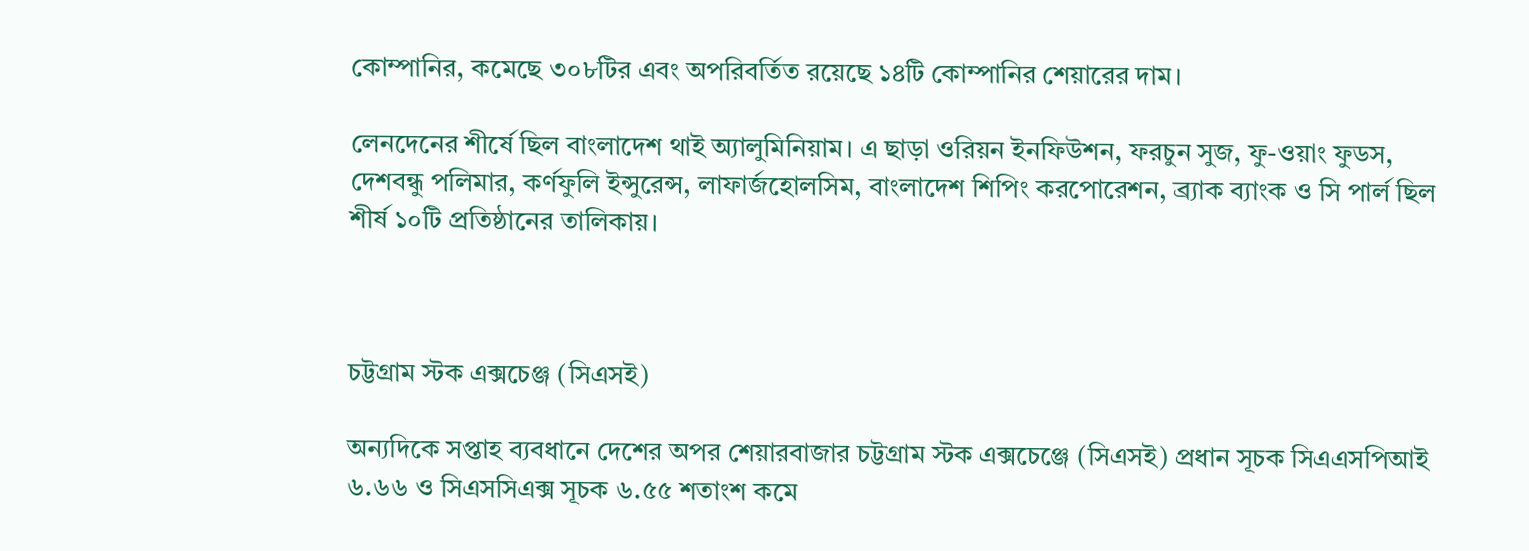কোম্পানির, কমেছে ৩০৮টির এবং অপরিবর্তিত রয়েছে ১৪টি কোম্পানির শেয়ারের দাম।

লেনদেনের শীর্ষে ছিল বাংলাদেশ থাই অ্যালুমিনিয়াম। এ ছাড়া ওরিয়ন ইনফিউশন, ফরচুন সুজ, ফু-ওয়াং ফুডস, দেশবন্ধু পলিমার, কর্ণফুলি ইন্সুরেন্স, লাফার্জহোলসিম, বাংলাদেশ শিপিং করপোরেশন, ব্র্যাক ব্যাংক ও সি পার্ল ছিল শীর্ষ ১০টি প্রতিষ্ঠানের তালিকায়।



চট্টগ্রাম স্টক এক্সচেঞ্জ (সিএসই)

অন্যদিকে সপ্তাহ ব্যবধানে দেশের অপর শেয়ারবাজার চট্টগ্রাম স্টক এক্সচেঞ্জে (সিএসই) প্রধান সূচক সিএএসপিআই ৬.৬৬ ও সিএসসিএক্স সূচক ৬.৫৫ শতাংশ কমে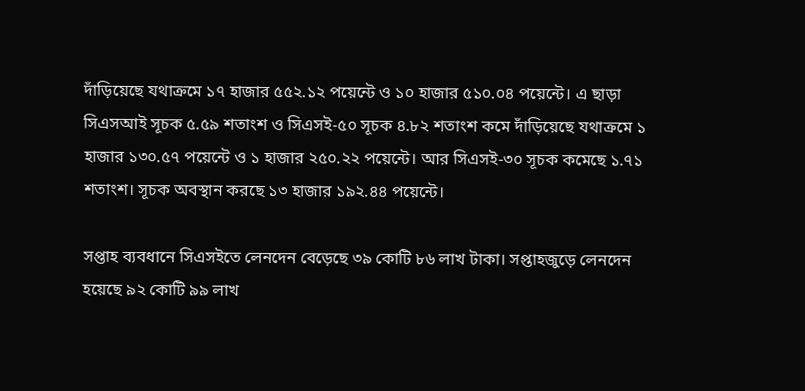দাঁড়িয়েছে যথাক্রমে ১৭ হাজার ৫৫২.১২ পয়েন্টে ও ১০ হাজার ৫১০.০৪ পয়েন্টে। এ ছাড়া সিএসআই সূচক ৫.৫৯ শতাংশ ও সিএসই-৫০ সূচক ৪.৮২ শতাংশ কমে দাঁড়িয়েছে যথাক্রমে ১ হাজার ১৩০.৫৭ পয়েন্টে ও ১ হাজার ২৫০.২২ পয়েন্টে। আর সিএসই-৩০ সূচক কমেছে ১.৭১ শতাংশ। সূচক অবস্থান করছে ১৩ হাজার ১৯২.৪৪ পয়েন্টে।

সপ্তাহ ব্যবধানে সিএসইতে লেনদেন বেড়েছে ৩৯ কোটি ৮৬ লাখ টাকা। সপ্তাহজুড়ে লেনদেন হয়েছে ৯২ কোটি ৯৯ লাখ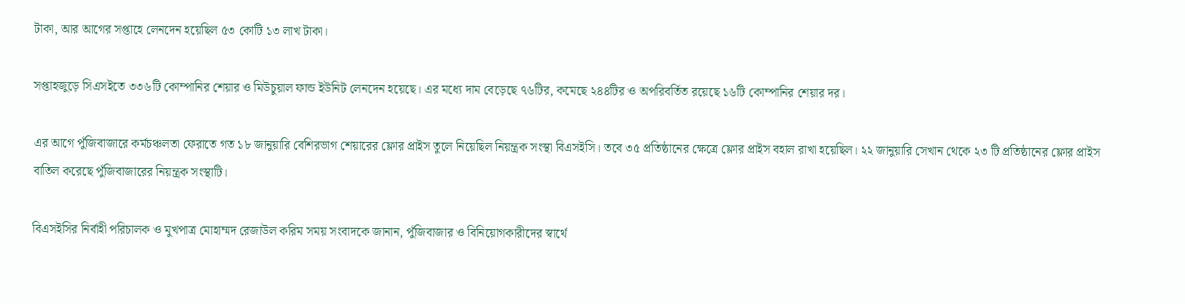টাকা, আর আগের সপ্তাহে লেনদেন হয়েছিল ৫৩ কোটি ১৩ লাখ টাকা।

সপ্তাহজুড়ে সিএসইতে ৩৩৬টি কোম্পানির শেয়ার ও মিউচুয়াল ফান্ড ইউনিট লেনদেন হয়েছে। এর মধ্যে দাম বেড়েছে ৭৬টির, কমেছে ২৪৪টির ও অপরিবর্তিত রয়েছে ১৬টি কোম্পানির শেয়ার দর।

এর আগে পুঁজিবাজারে কর্মচঞ্চলতা ফেরাতে গত ১৮ জানুয়ারি বেশিরভাগ শেয়ারের ফ্লোর প্রাইস তুলে নিয়েছিল নিয়ন্ত্রক সংস্থা বিএসইসি। তবে ৩৫ প্রতিষ্ঠানের ক্ষেত্রে ফ্লোর প্রাইস বহাল রাখা হয়েছিল। ২২ জানুয়ারি সেখান থেকে ২৩ টি প্রতিষ্ঠানের ফ্লোর প্রাইস বাতিল করেছে পুঁজিবাজারের নিয়ন্ত্রক সংস্থাটি।

বিএসইসির নির্বাহী পরিচালক ও মুখপাত্র মোহাম্মদ রেজাউল করিম সময় সংবাদকে জানান, পুঁজিবাজার ও বিনিয়োগকারীদের স্বার্থে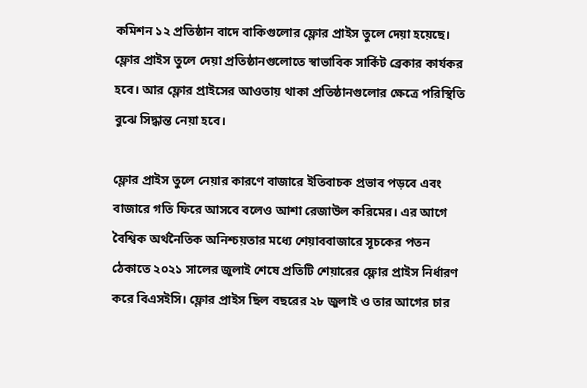কমিশন ১২ প্রতিষ্ঠান বাদে বাকিগুলোর ফ্লোর প্রাইস তুলে দেয়া হয়েছে। ফ্লোর প্রাইস তুলে দেয়া প্রতিষ্ঠানগুলোতে স্বাভাবিক সার্কিট ব্রেকার কার্যকর হবে। আর ফ্লোর প্রাইসের আওতায় থাকা প্রতিষ্ঠানগুলোর ক্ষেত্রে পরিস্থিতি বুঝে সিদ্ধান্ত নেয়া হবে।

ফ্লোর প্রাইস তুলে নেয়ার কারণে বাজারে ইতিবাচক প্রভাব পড়বে এবং বাজারে গতি ফিরে আসবে বলেও আশা রেজাউল করিমের। এর আগে বৈশ্বিক অর্থনৈতিক অনিশ্চয়তার মধ্যে শেয়াববাজারে সূচকের পতন ঠেকাতে ২০২১ সালের জুলাই শেষে প্রতিটি শেয়ারের ফ্লোর প্রাইস নির্ধারণ করে বিএসইসি। ফ্লোর প্রাইস ছিল বছরের ২৮ জুলাই ও তার আগের চার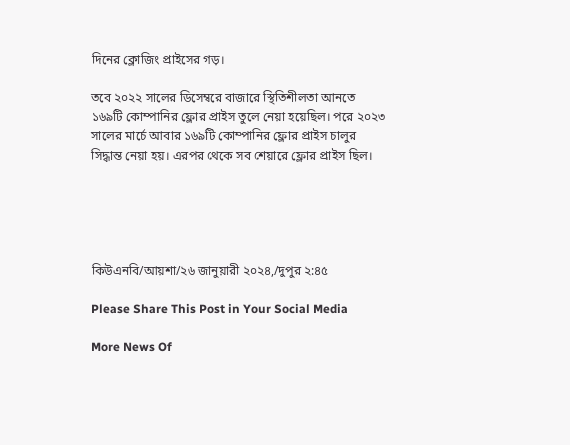দিনের ক্লোজিং প্রাইসের গড়।

তবে ২০২২ সালের ডিসেম্বরে বাজারে স্থিতিশীলতা আনতে ১৬৯টি কোম্পানির ফ্লোর প্রাইস তুলে নেয়া হয়েছিল। পরে ২০২৩ সালের মার্চে আবার ১৬৯টি কোম্পানির ফ্লোর প্রাইস চালুর সিদ্ধান্ত নেয়া হয়। এরপর থেকে সব শেয়ারে ফ্লোর প্রাইস ছিল।





কিউএনবি/আয়শা/২৬ জানুয়ারী ২০২৪,/দুপুর ২:৪৫

Please Share This Post in Your Social Media

More News Of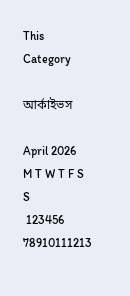This Category

আর্কাইভস

April 2026
M T W T F S S
 123456
78910111213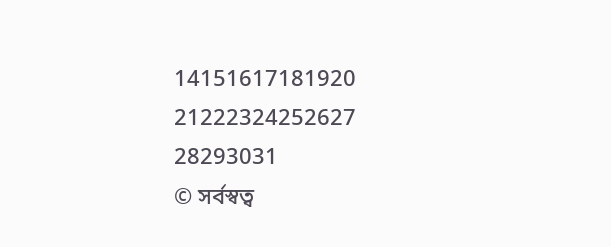14151617181920
21222324252627
28293031
© সর্বস্বত্ব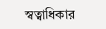স্বত্বাধিকার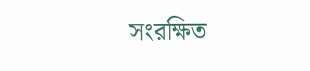সংরক্ষিত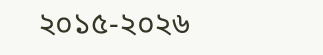২০১৫-২০২৬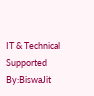IT & Technical Supported By:BiswaJit